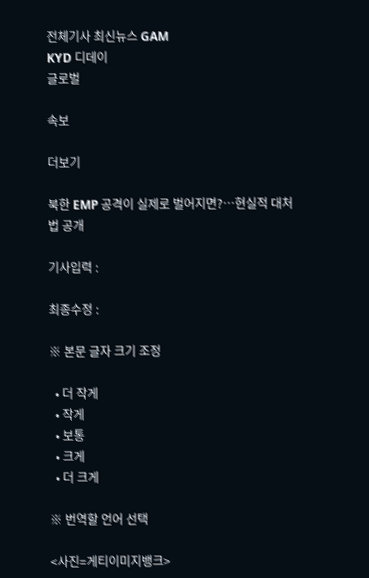전체기사 최신뉴스 GAM
KYD 디데이
글로벌

속보

더보기

북한 EMP 공격이 실제로 벌어지면?…현실적 대처법 공개

기사입력 :

최종수정 :

※ 본문 글자 크기 조정

  • 더 작게
  • 작게
  • 보통
  • 크게
  • 더 크게

※ 번역할 언어 선택

<사진=게티이미지뱅크>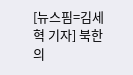[뉴스핌=김세혁 기자] 북한의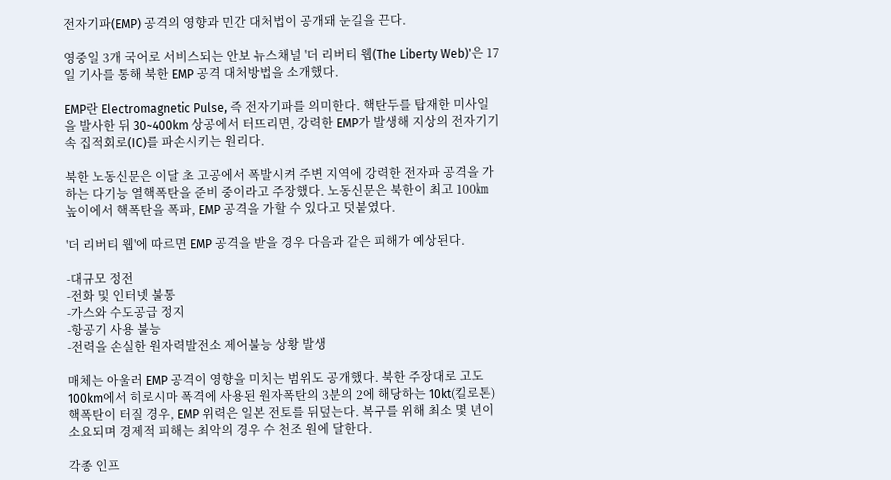전자기파(EMP) 공격의 영향과 민간 대처법이 공개돼 눈길을 끈다.

영중일 3개 국어로 서비스되는 안보 뉴스채널 '더 리버티 웹(The Liberty Web)'은 17일 기사를 통해 북한 EMP 공격 대처방법을 소개했다.

EMP란 Electromagnetic Pulse, 즉 전자기파를 의미한다. 핵탄두를 탑재한 미사일을 발사한 뒤 30~400km 상공에서 터뜨리면, 강력한 EMP가 발생해 지상의 전자기기 속 집적회로(IC)를 파손시키는 원리다.

북한 노동신문은 이달 초 고공에서 폭발시켜 주변 지역에 강력한 전자파 공격을 가하는 다기능 열핵폭탄을 준비 중이라고 주장했다. 노동신문은 북한이 최고 100㎞ 높이에서 핵폭탄을 폭파, EMP 공격을 가할 수 있다고 덧붙였다.

'더 리버티 웹'에 따르면 EMP 공격을 받을 경우 다음과 같은 피해가 예상된다.

-대규모 정전
-전화 및 인터넷 불통
-가스와 수도공급 정지
-항공기 사용 불능
-전력을 손실한 원자력발전소 제어불능 상황 발생

매체는 아울러 EMP 공격이 영향을 미치는 범위도 공개했다. 북한 주장대로 고도 100km에서 히로시마 폭격에 사용된 원자폭탄의 3분의 2에 해당하는 10kt(킬로톤) 핵폭탄이 터질 경우, EMP 위력은 일본 전토를 뒤덮는다. 복구를 위해 최소 몇 년이 소요되며 경제적 피해는 최악의 경우 수 천조 원에 달한다.

각종 인프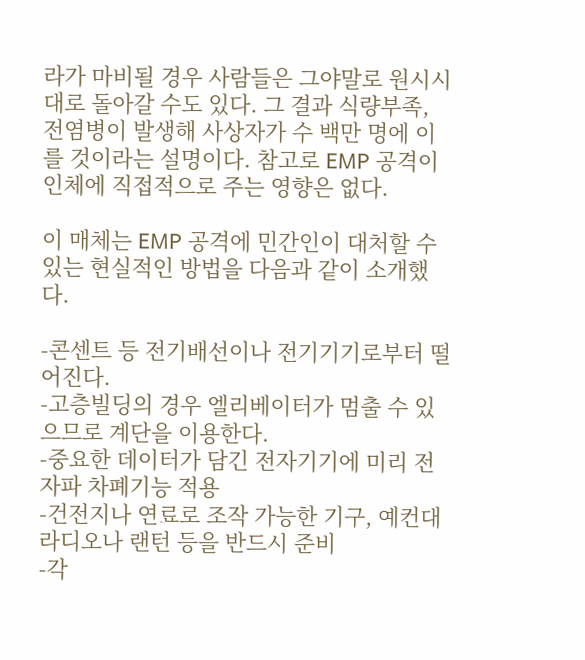라가 마비될 경우 사람들은 그야말로 원시시대로 돌아갈 수도 있다. 그 결과 식량부족, 전염병이 발생해 사상자가 수 백만 명에 이를 것이라는 설명이다. 참고로 EMP 공격이 인체에 직접적으로 주는 영향은 없다.

이 매체는 EMP 공격에 민간인이 대처할 수 있는 현실적인 방법을 다음과 같이 소개했다.

-콘센트 등 전기배선이나 전기기기로부터 떨어진다.
-고층빌딩의 경우 엘리베이터가 멈출 수 있으므로 계단을 이용한다.
-중요한 데이터가 담긴 전자기기에 미리 전자파 차폐기능 적용
-건전지나 연료로 조작 가능한 기구, 예컨대 라디오나 랜턴 등을 반드시 준비
-각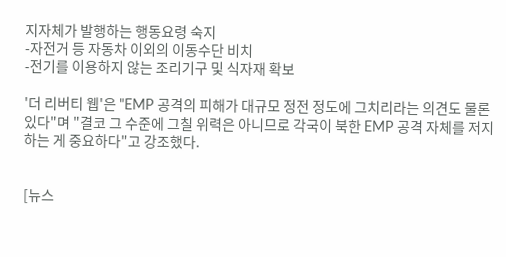지자체가 발행하는 행동요령 숙지
-자전거 등 자동차 이외의 이동수단 비치
-전기를 이용하지 않는 조리기구 및 식자재 확보

'더 리버티 웹'은 "EMP 공격의 피해가 대규모 정전 정도에 그치리라는 의견도 물론 있다"며 "결코 그 수준에 그칠 위력은 아니므로 각국이 북한 EMP 공격 자체를 저지하는 게 중요하다"고 강조했다.


[뉴스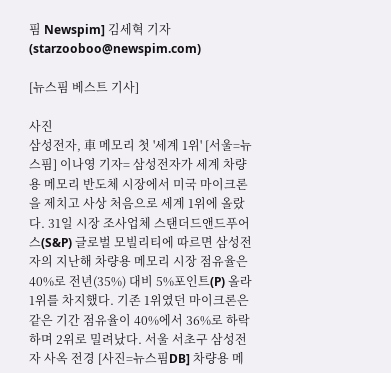핌 Newspim] 김세혁 기자 (starzooboo@newspim.com)

[뉴스핌 베스트 기사]

사진
삼성전자, 車 메모리 첫 '세계 1위' [서울=뉴스핌] 이나영 기자= 삼성전자가 세계 차량용 메모리 반도체 시장에서 미국 마이크론을 제치고 사상 처음으로 세계 1위에 올랐다. 31일 시장 조사업체 스탠더드앤드푸어스(S&P) 글로벌 모빌리티에 따르면 삼성전자의 지난해 차량용 메모리 시장 점유율은 40%로 전년(35%) 대비 5%포인트(P) 올라 1위를 차지했다. 기존 1위였던 마이크론은 같은 기간 점유율이 40%에서 36%로 하락하며 2위로 밀려났다. 서울 서초구 삼성전자 사옥 전경 [사진=뉴스핌DB] 차량용 메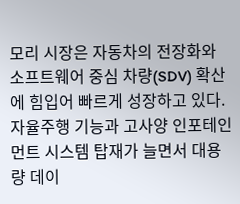모리 시장은 자동차의 전장화와 소프트웨어 중심 차량(SDV) 확산에 힘입어 빠르게 성장하고 있다. 자율주행 기능과 고사양 인포테인먼트 시스템 탑재가 늘면서 대용량 데이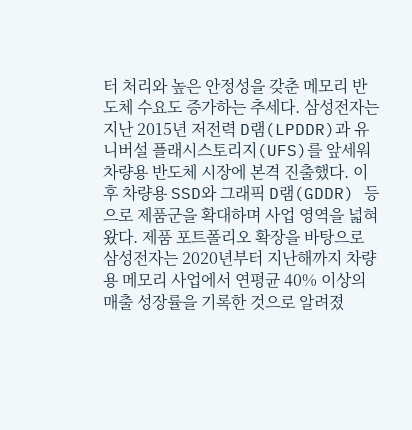터 처리와 높은 안정성을 갖춘 메모리 반도체 수요도 증가하는 추세다. 삼성전자는 지난 2015년 저전력 D램(LPDDR)과 유니버설 플래시스토리지(UFS)를 앞세워 차량용 반도체 시장에 본격 진출했다. 이후 차량용 SSD와 그래픽 D램(GDDR) 등으로 제품군을 확대하며 사업 영역을 넓혀왔다. 제품 포트폴리오 확장을 바탕으로 삼성전자는 2020년부터 지난해까지 차량용 메모리 사업에서 연평균 40% 이상의 매출 성장률을 기록한 것으로 알려졌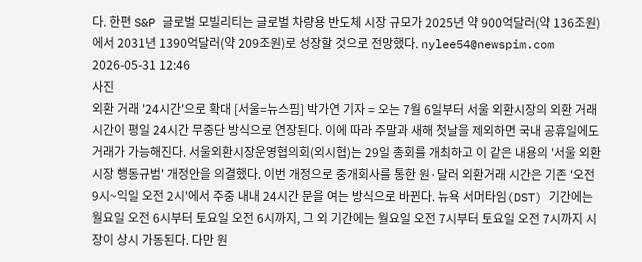다. 한편 S&P 글로벌 모빌리티는 글로벌 차량용 반도체 시장 규모가 2025년 약 900억달러(약 136조원)에서 2031년 1390억달러(약 209조원)로 성장할 것으로 전망했다. nylee54@newspim.com 2026-05-31 12:46
사진
외환 거래 '24시간'으로 확대 [서울=뉴스핌] 박가연 기자 = 오는 7월 6일부터 서울 외환시장의 외환 거래시간이 평일 24시간 무중단 방식으로 연장된다. 이에 따라 주말과 새해 첫날을 제외하면 국내 공휴일에도 거래가 가능해진다. 서울외환시장운영협의회(외시협)는 29일 총회를 개최하고 이 같은 내용의 '서울 외환시장 행동규범' 개정안을 의결했다. 이번 개정으로 중개회사를 통한 원·달러 외환거래 시간은 기존 '오전 9시~익일 오전 2시'에서 주중 내내 24시간 문을 여는 방식으로 바뀐다. 뉴욕 서머타임(DST) 기간에는 월요일 오전 6시부터 토요일 오전 6시까지, 그 외 기간에는 월요일 오전 7시부터 토요일 오전 7시까지 시장이 상시 가동된다. 다만 원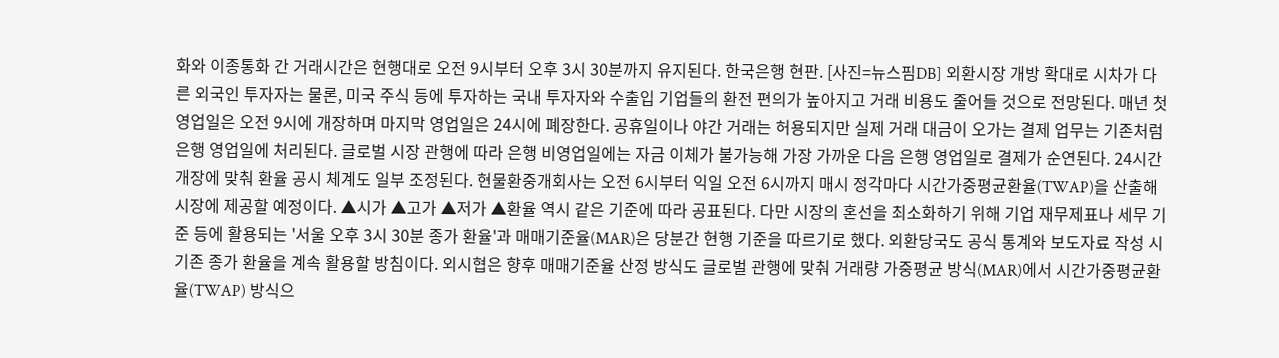화와 이종통화 간 거래시간은 현행대로 오전 9시부터 오후 3시 30분까지 유지된다. 한국은행 현판. [사진=뉴스핌DB] 외환시장 개방 확대로 시차가 다른 외국인 투자자는 물론, 미국 주식 등에 투자하는 국내 투자자와 수출입 기업들의 환전 편의가 높아지고 거래 비용도 줄어들 것으로 전망된다. 매년 첫 영업일은 오전 9시에 개장하며 마지막 영업일은 24시에 폐장한다. 공휴일이나 야간 거래는 허용되지만 실제 거래 대금이 오가는 결제 업무는 기존처럼 은행 영업일에 처리된다. 글로벌 시장 관행에 따라 은행 비영업일에는 자금 이체가 불가능해 가장 가까운 다음 은행 영업일로 결제가 순연된다. 24시간 개장에 맞춰 환율 공시 체계도 일부 조정된다. 현물환중개회사는 오전 6시부터 익일 오전 6시까지 매시 정각마다 시간가중평균환율(TWAP)을 산출해 시장에 제공할 예정이다. ▲시가 ▲고가 ▲저가 ▲환율 역시 같은 기준에 따라 공표된다. 다만 시장의 혼선을 최소화하기 위해 기업 재무제표나 세무 기준 등에 활용되는 '서울 오후 3시 30분 종가 환율'과 매매기준율(MAR)은 당분간 현행 기준을 따르기로 했다. 외환당국도 공식 통계와 보도자료 작성 시 기존 종가 환율을 계속 활용할 방침이다. 외시협은 향후 매매기준율 산정 방식도 글로벌 관행에 맞춰 거래량 가중평균 방식(MAR)에서 시간가중평균환율(TWAP) 방식으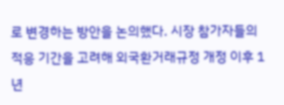로 변경하는 방안을 논의했다. 시장 참가자들의 적응 기간을 고려해 외국환거래규정 개정 이후 1년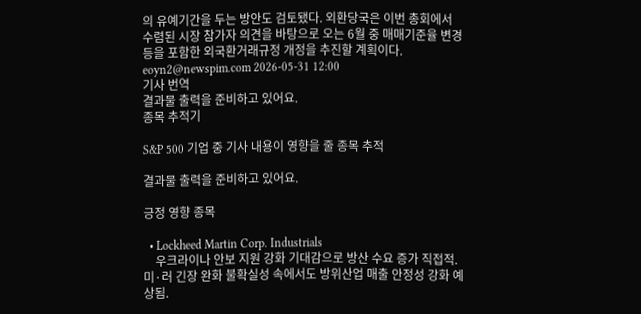의 유예기간을 두는 방안도 검토됐다. 외환당국은 이번 총회에서 수렴된 시장 참가자 의견을 바탕으로 오는 6월 중 매매기준율 변경 등을 포함한 외국환거래규정 개정을 추진할 계획이다. eoyn2@newspim.com 2026-05-31 12:00
기사 번역
결과물 출력을 준비하고 있어요.
종목 추적기

S&P 500 기업 중 기사 내용이 영향을 줄 종목 추적

결과물 출력을 준비하고 있어요.

긍정 영향 종목

  • Lockheed Martin Corp. Industrials
    우크라이나 안보 지원 강화 기대감으로 방산 수요 증가 직접적. 미·러 긴장 완화 불확실성 속에서도 방위산업 매출 안정성 강화 예상됨.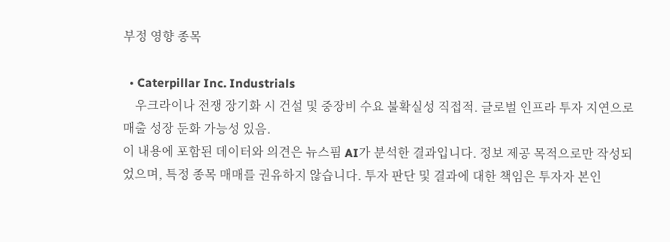부정 영향 종목

  • Caterpillar Inc. Industrials
    우크라이나 전쟁 장기화 시 건설 및 중장비 수요 불확실성 직접적. 글로벌 인프라 투자 지연으로 매출 성장 둔화 가능성 있음.
이 내용에 포함된 데이터와 의견은 뉴스핌 AI가 분석한 결과입니다. 정보 제공 목적으로만 작성되었으며, 특정 종목 매매를 권유하지 않습니다. 투자 판단 및 결과에 대한 책임은 투자자 본인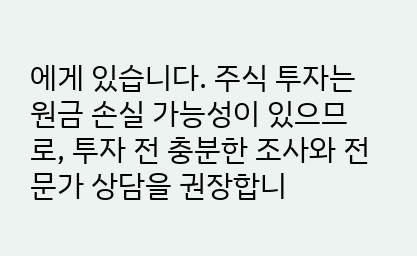에게 있습니다. 주식 투자는 원금 손실 가능성이 있으므로, 투자 전 충분한 조사와 전문가 상담을 권장합니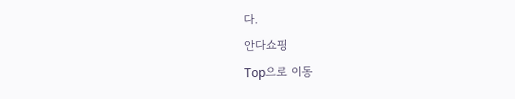다.
안다쇼핑
Top으로 이동